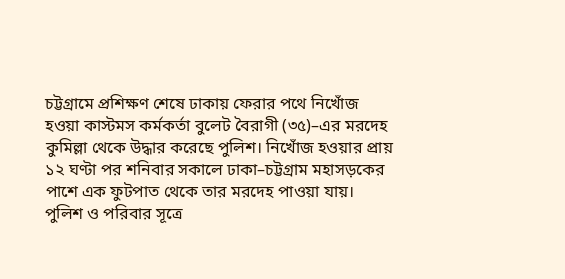চট্টগ্রামে প্রশিক্ষণ শেষে ঢাকায় ফেরার পথে নিখোঁজ হওয়া কাস্টমস কর্মকর্তা বুলেট বৈরাগী (৩৫)–এর মরদেহ কুমিল্লা থেকে উদ্ধার করেছে পুলিশ। নিখোঁজ হওয়ার প্রায় ১২ ঘণ্টা পর শনিবার সকালে ঢাকা–চট্টগ্রাম মহাসড়কের পাশে এক ফুটপাত থেকে তার মরদেহ পাওয়া যায়।
পুলিশ ও পরিবার সূত্রে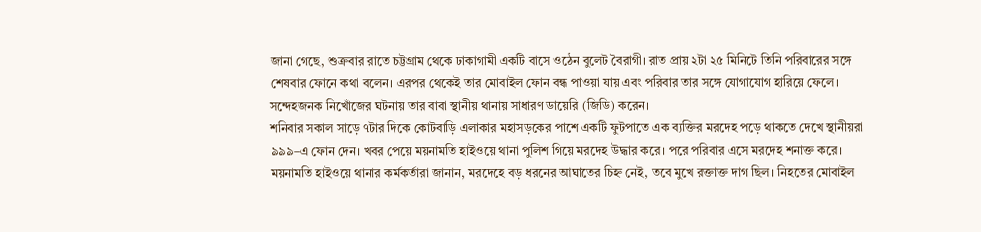জানা গেছে, শুক্রবার রাতে চট্টগ্রাম থেকে ঢাকাগামী একটি বাসে ওঠেন বুলেট বৈরাগী। রাত প্রায় ২টা ২৫ মিনিটে তিনি পরিবারের সঙ্গে শেষবার ফোনে কথা বলেন। এরপর থেকেই তার মোবাইল ফোন বন্ধ পাওয়া যায় এবং পরিবার তার সঙ্গে যোগাযোগ হারিয়ে ফেলে। সন্দেহজনক নিখোঁজের ঘটনায় তার বাবা স্থানীয় থানায় সাধারণ ডায়েরি (জিডি) করেন।
শনিবার সকাল সাড়ে ৭টার দিকে কোটবাড়ি এলাকার মহাসড়কের পাশে একটি ফুটপাতে এক ব্যক্তির মরদেহ পড়ে থাকতে দেখে স্থানীয়রা ৯৯৯–এ ফোন দেন। খবর পেয়ে ময়নামতি হাইওয়ে থানা পুলিশ গিয়ে মরদেহ উদ্ধার করে। পরে পরিবার এসে মরদেহ শনাক্ত করে।
ময়নামতি হাইওয়ে থানার কর্মকর্তারা জানান, মরদেহে বড় ধরনের আঘাতের চিহ্ন নেই, তবে মুখে রক্তাক্ত দাগ ছিল। নিহতের মোবাইল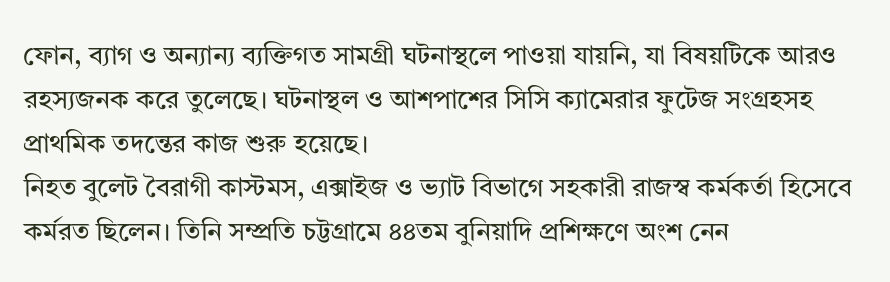ফোন, ব্যাগ ও অন্যান্য ব্যক্তিগত সামগ্রী ঘটনাস্থলে পাওয়া যায়নি, যা বিষয়টিকে আরও রহস্যজনক করে তুলেছে। ঘটনাস্থল ও আশপাশের সিসি ক্যামেরার ফুটেজ সংগ্রহসহ প্রাথমিক তদন্তের কাজ শুরু হয়েছে।
নিহত বুলেট বৈরাগী কাস্টমস, এক্সাইজ ও ভ্যাট বিভাগে সহকারী রাজস্ব কর্মকর্তা হিসেবে কর্মরত ছিলেন। তিনি সম্প্রতি চট্টগ্রামে ৪৪তম বুনিয়াদি প্রশিক্ষণে অংশ নেন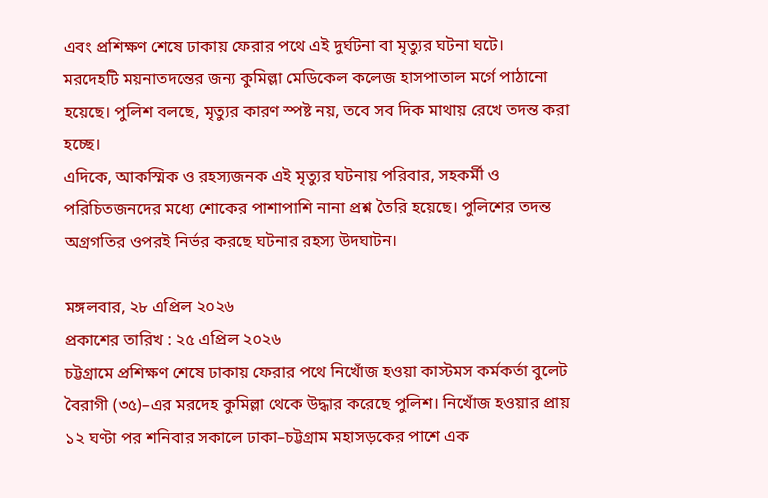এবং প্রশিক্ষণ শেষে ঢাকায় ফেরার পথে এই দুর্ঘটনা বা মৃত্যুর ঘটনা ঘটে।
মরদেহটি ময়নাতদন্তের জন্য কুমিল্লা মেডিকেল কলেজ হাসপাতাল মর্গে পাঠানো হয়েছে। পুলিশ বলছে, মৃত্যুর কারণ স্পষ্ট নয়, তবে সব দিক মাথায় রেখে তদন্ত করা হচ্ছে।
এদিকে, আকস্মিক ও রহস্যজনক এই মৃত্যুর ঘটনায় পরিবার, সহকর্মী ও পরিচিতজনদের মধ্যে শোকের পাশাপাশি নানা প্রশ্ন তৈরি হয়েছে। পুলিশের তদন্ত অগ্রগতির ওপরই নির্ভর করছে ঘটনার রহস্য উদঘাটন।

মঙ্গলবার, ২৮ এপ্রিল ২০২৬
প্রকাশের তারিখ : ২৫ এপ্রিল ২০২৬
চট্টগ্রামে প্রশিক্ষণ শেষে ঢাকায় ফেরার পথে নিখোঁজ হওয়া কাস্টমস কর্মকর্তা বুলেট বৈরাগী (৩৫)–এর মরদেহ কুমিল্লা থেকে উদ্ধার করেছে পুলিশ। নিখোঁজ হওয়ার প্রায় ১২ ঘণ্টা পর শনিবার সকালে ঢাকা–চট্টগ্রাম মহাসড়কের পাশে এক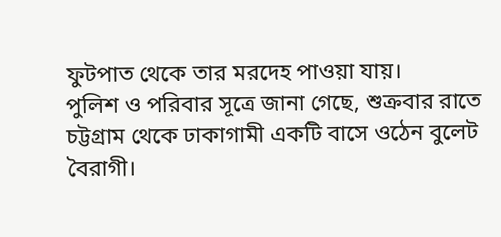ফুটপাত থেকে তার মরদেহ পাওয়া যায়।
পুলিশ ও পরিবার সূত্রে জানা গেছে, শুক্রবার রাতে চট্টগ্রাম থেকে ঢাকাগামী একটি বাসে ওঠেন বুলেট বৈরাগী।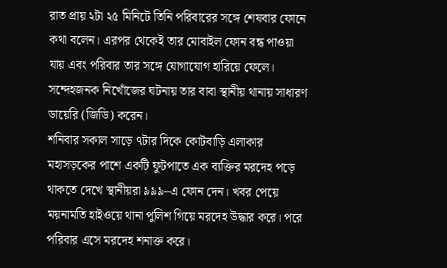রাত প্রায় ২টা ২৫ মিনিটে তিনি পরিবারের সঙ্গে শেষবার ফোনে কথা বলেন। এরপর থেকেই তার মোবাইল ফোন বন্ধ পাওয়া যায় এবং পরিবার তার সঙ্গে যোগাযোগ হারিয়ে ফেলে। সন্দেহজনক নিখোঁজের ঘটনায় তার বাবা স্থানীয় থানায় সাধারণ ডায়েরি (জিডি) করেন।
শনিবার সকাল সাড়ে ৭টার দিকে কোটবাড়ি এলাকার মহাসড়কের পাশে একটি ফুটপাতে এক ব্যক্তির মরদেহ পড়ে থাকতে দেখে স্থানীয়রা ৯৯৯–এ ফোন দেন। খবর পেয়ে ময়নামতি হাইওয়ে থানা পুলিশ গিয়ে মরদেহ উদ্ধার করে। পরে পরিবার এসে মরদেহ শনাক্ত করে।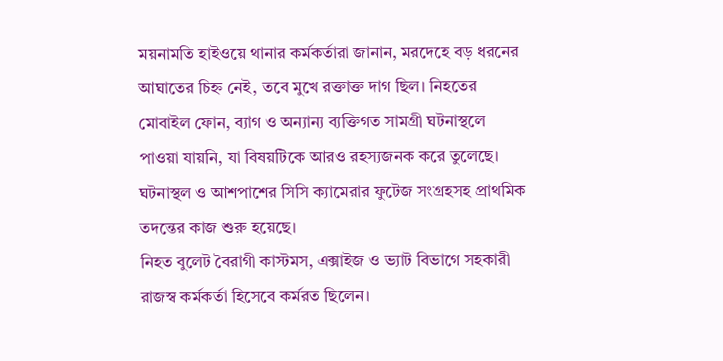ময়নামতি হাইওয়ে থানার কর্মকর্তারা জানান, মরদেহে বড় ধরনের আঘাতের চিহ্ন নেই, তবে মুখে রক্তাক্ত দাগ ছিল। নিহতের মোবাইল ফোন, ব্যাগ ও অন্যান্য ব্যক্তিগত সামগ্রী ঘটনাস্থলে পাওয়া যায়নি, যা বিষয়টিকে আরও রহস্যজনক করে তুলেছে। ঘটনাস্থল ও আশপাশের সিসি ক্যামেরার ফুটেজ সংগ্রহসহ প্রাথমিক তদন্তের কাজ শুরু হয়েছে।
নিহত বুলেট বৈরাগী কাস্টমস, এক্সাইজ ও ভ্যাট বিভাগে সহকারী রাজস্ব কর্মকর্তা হিসেবে কর্মরত ছিলেন।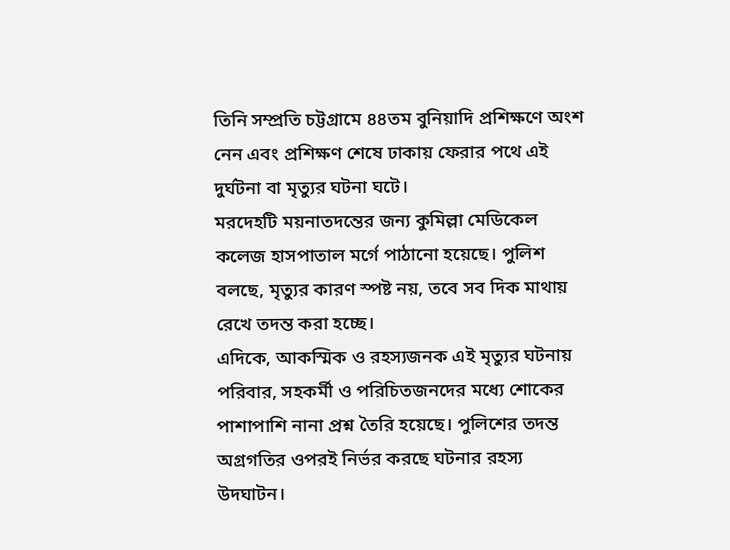তিনি সম্প্রতি চট্টগ্রামে ৪৪তম বুনিয়াদি প্রশিক্ষণে অংশ নেন এবং প্রশিক্ষণ শেষে ঢাকায় ফেরার পথে এই দুর্ঘটনা বা মৃত্যুর ঘটনা ঘটে।
মরদেহটি ময়নাতদন্তের জন্য কুমিল্লা মেডিকেল কলেজ হাসপাতাল মর্গে পাঠানো হয়েছে। পুলিশ বলছে, মৃত্যুর কারণ স্পষ্ট নয়, তবে সব দিক মাথায় রেখে তদন্ত করা হচ্ছে।
এদিকে, আকস্মিক ও রহস্যজনক এই মৃত্যুর ঘটনায় পরিবার, সহকর্মী ও পরিচিতজনদের মধ্যে শোকের পাশাপাশি নানা প্রশ্ন তৈরি হয়েছে। পুলিশের তদন্ত অগ্রগতির ওপরই নির্ভর করছে ঘটনার রহস্য উদঘাটন।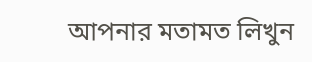আপনার মতামত লিখুন